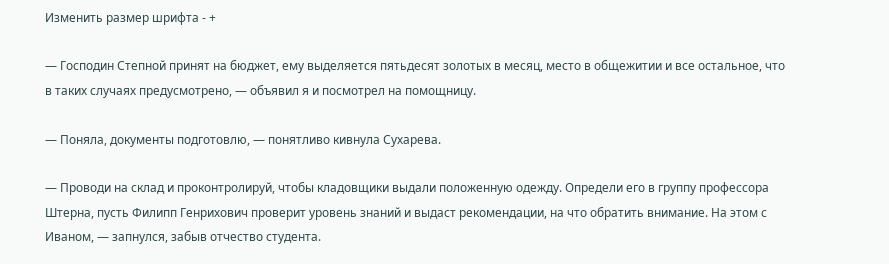Изменить размер шрифта - +

— Господин Степной принят на бюджет, ему выделяется пятьдесят золотых в месяц, место в общежитии и все остальное, что в таких случаях предусмотрено, — объявил я и посмотрел на помощницу.

— Поняла, документы подготовлю, — понятливо кивнула Сухарева.

— Проводи на склад и проконтролируй, чтобы кладовщики выдали положенную одежду. Определи его в группу профессора Штерна, пусть Филипп Генрихович проверит уровень знаний и выдаст рекомендации, на что обратить внимание. На этом с Иваном, — запнулся, забыв отчество студента.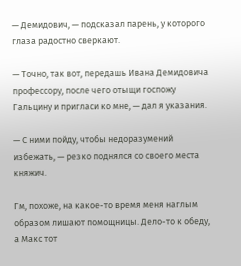— Демидович, — подсказал парень, у которого глаза радостно сверкают.

— Точно, так вот, передашь Ивана Демидовича профессору, после чего отыщи госпожу Гальцину и пригласи ко мне, — дал я указания.

— С ними пойду, чтобы недоразумений избежать, — резко поднялся со своего места княжич.

Гм, похоже, на какое-то время меня наглым образом лишают помощницы. Дело-то к обеду, а Макс тот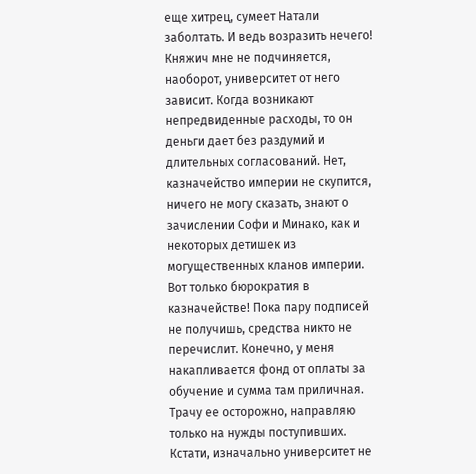еще хитрец, сумеет Натали заболтать. И ведь возразить нечего! Княжич мне не подчиняется, наоборот, университет от него зависит. Когда возникают непредвиденные расходы, то он деньги дает без раздумий и длительных согласований. Нет, казначейство империи не скупится, ничего не могу сказать, знают о зачислении Софи и Минако, как и некоторых детишек из могущественных кланов империи. Вот только бюрократия в казначействе! Пока пару подписей не получишь, средства никто не перечислит. Конечно, у меня накапливается фонд от оплаты за обучение и сумма там приличная. Трачу ее осторожно, направляю только на нужды поступивших. Кстати, изначально университет не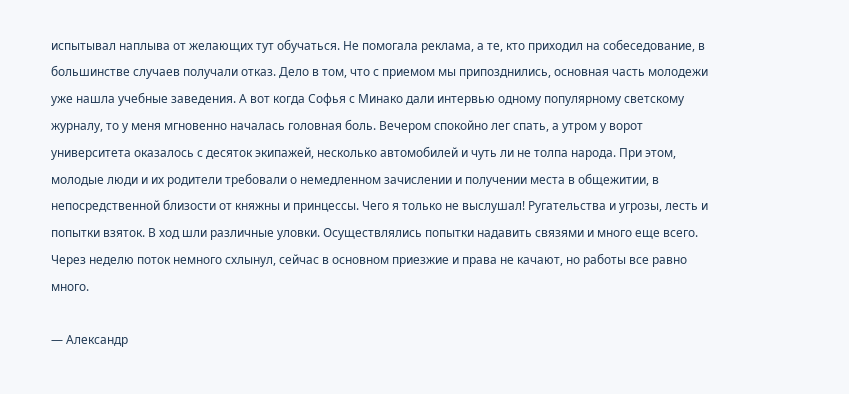испытывал наплыва от желающих тут обучаться. Не помогала реклама, а те, кто приходил на собеседование, в большинстве случаев получали отказ. Дело в том, что с приемом мы припозднились, основная часть молодежи уже нашла учебные заведения. А вот когда Софья с Минако дали интервью одному популярному светскому журналу, то у меня мгновенно началась головная боль. Вечером спокойно лег спать, а утром у ворот университета оказалось с десяток экипажей, несколько автомобилей и чуть ли не толпа народа. При этом, молодые люди и их родители требовали о немедленном зачислении и получении места в общежитии, в непосредственной близости от княжны и принцессы. Чего я только не выслушал! Ругательства и угрозы, лесть и попытки взяток. В ход шли различные уловки. Осуществлялись попытки надавить связями и много еще всего. Через неделю поток немного схлынул, сейчас в основном приезжие и права не качают, но работы все равно много.

— Александр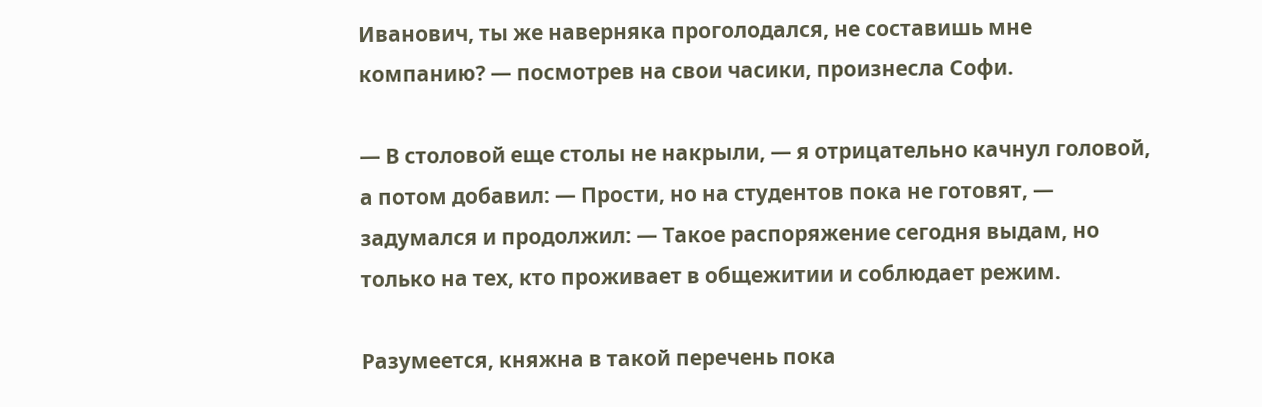Иванович, ты же наверняка проголодался, не составишь мне компанию? — посмотрев на свои часики, произнесла Софи.

— В столовой еще столы не накрыли, — я отрицательно качнул головой, а потом добавил: — Прости, но на студентов пока не готовят, — задумался и продолжил: — Такое распоряжение сегодня выдам, но только на тех, кто проживает в общежитии и соблюдает режим.

Разумеется, княжна в такой перечень пока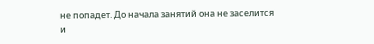не попадет. До начала занятий она не заселится и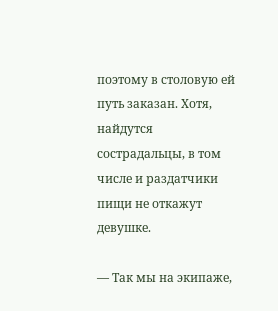поэтому в столовую ей путь заказан. Хотя, найдутся сострадальцы, в том числе и раздатчики пищи не откажут девушке.

— Так мы на экипаже,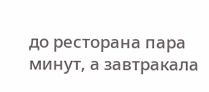до ресторана пара минут, а завтракала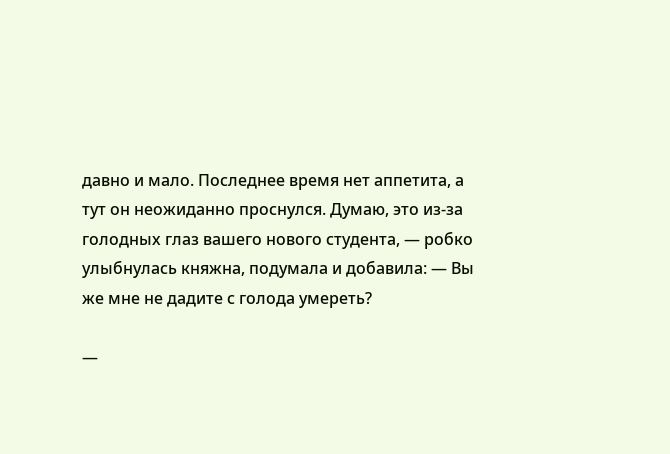давно и мало. Последнее время нет аппетита, а тут он неожиданно проснулся. Думаю, это из-за голодных глаз вашего нового студента, — робко улыбнулась княжна, подумала и добавила: — Вы же мне не дадите с голода умереть?

—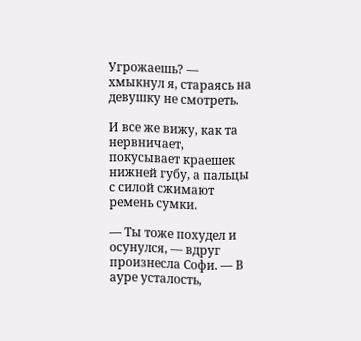Угрожаешь? — хмыкнул я, стараясь на девушку не смотреть.

И все же вижу, как та нервничает, покусывает краешек нижней губу, а пальцы с силой сжимают ремень сумки.

— Ты тоже похудел и осунулся, — вдруг произнесла Софи. — В ауре усталость,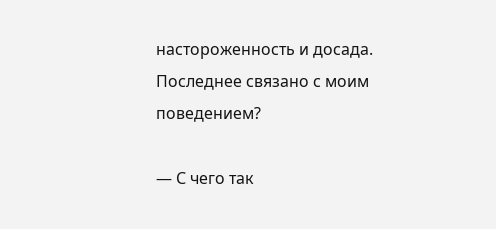настороженность и досада. Последнее связано с моим поведением?

— С чего так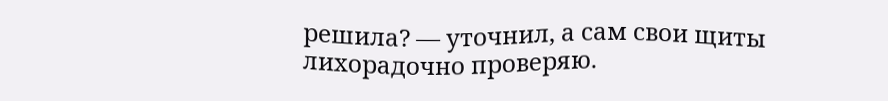решила? — уточнил, а сам свои щиты лихорадочно проверяю.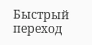Быстрый переход